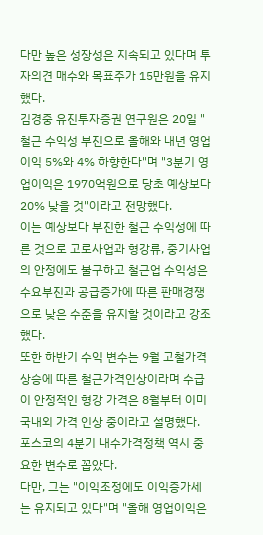다만 높은 성장성은 지속되고 있다며 투자의견 매수와 목표주가 15만원을 유지했다.
김경중 유진투자증권 연구원은 20일 "철근 수익성 부진으로 올해와 내년 영업이익 5%와 4% 하향한다"며 "3분기 영업이익은 1970억원으로 당초 예상보다 20% 낮을 것"이라고 전망했다.
이는 예상보다 부진한 철근 수익성에 따른 것으로 고로사업과 형강류, 중기사업의 안정에도 불구하고 철근업 수익성은 수요부진과 공급증가에 따른 판매경쟁으로 낮은 수준을 유지할 것이라고 강조했다.
또한 하반기 수익 변수는 9월 고철가격상승에 따른 철근가격인상이라며 수급이 안정적인 형강 가격은 8월부터 이미 국내외 가격 인상 중이라고 설명했다.
포스코의 4분기 내수가격정책 역시 중요한 변수로 꼽았다.
다만, 그는 "이익조정에도 이익증가세는 유지되고 있다"며 "올해 영업이익은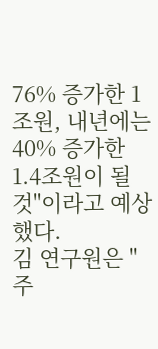76% 증가한 1조원, 내년에는 40% 증가한 1.4조원이 될 것"이라고 예상했다.
김 연구원은 "주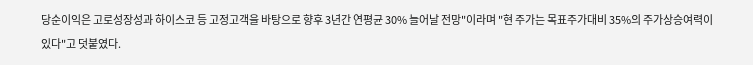당순이익은 고로성장성과 하이스코 등 고정고객을 바탕으로 향후 3년간 연평균 30% 늘어날 전망"이라며 "현 주가는 목표주가대비 35%의 주가상승여력이 있다"고 덧붙였다.